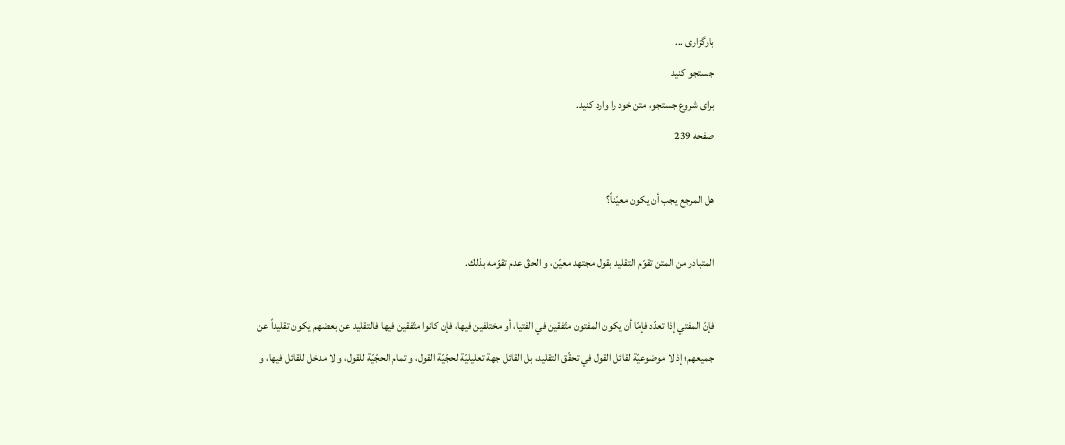بارگزاری ...
جستجو کنید
برای شروع جستجو، متن خود را وارد کنید.
صفحه 239

هل المرجع يجب أن يكون معيّناً؟

المتبادر من المتن تقوّم التقليد بقول مجتهد معيّن، و الحقّ عدم تقوّمه بذلك.

فإنّ المفتي إذا تعدّد فإمّا أن يكون المفتون متّفقين في الفتيا، أو مختلفين فيها، فإن كانوا متّفقين فيها فالتقليد عن بعضهم يكون تقليداً عن جميعهم؛ إذ لا موضوعيّة لقائل القول في تحقّق التقليد، بل القائل جهة تعليليّة لحجّيّة القول، و تمام الحجّيّة للقول، و لا مدخل للقائل فيها، و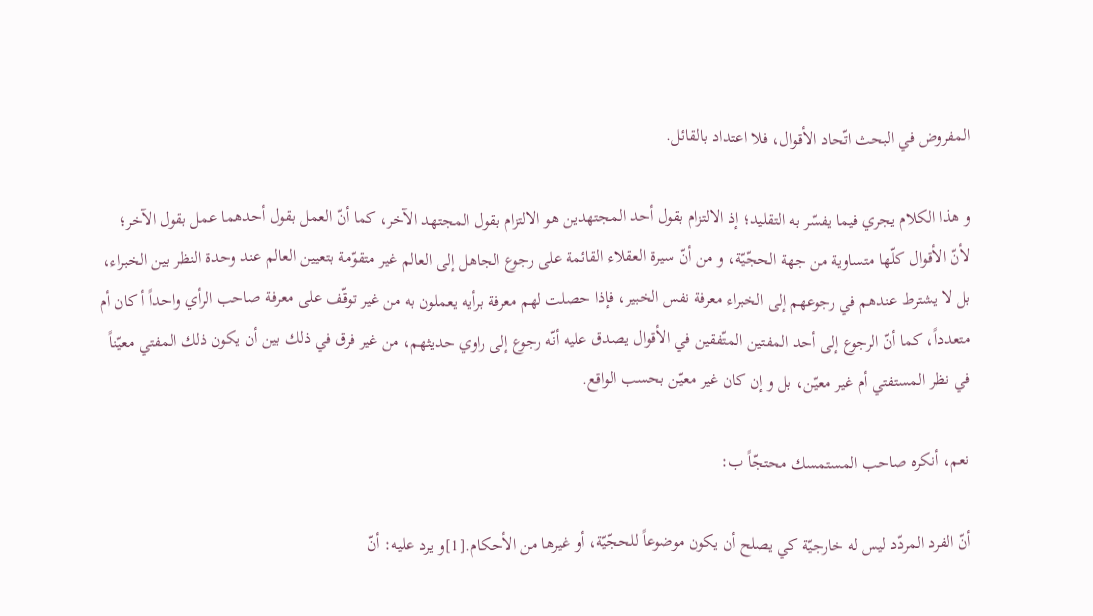المفروض في البحث اتّحاد الأقوال، فلا اعتداد بالقائل.

و هذا الكلام يجري فيما يفسّر به التقليد؛ إذ الالتزام بقول أحد المجتهدين هو الالتزام بقول المجتهد الآخر، كما أنّ العمل بقول أحدهما عمل بقول الآخر؛ لأنّ الأقوال كلّها متساوية من جهة الحجّيّة، و من أنّ سيرة العقلاء القائمة على رجوع الجاهل إلى العالم غير متقوّمة بتعيين العالم عند وحدة النظر بين الخبراء، بل لا يشترط عندهم في رجوعهم إلى الخبراء معرفة نفس الخبير، فإذا حصلت لهم معرفة برأيه يعملون به من غير توقّف على معرفة صاحب الرأي واحداً أ كان أم متعدداً، كما أنّ الرجوع إلى أحد المفتين المتّفقين في الأقوال يصدق عليه أنّه رجوع إلى راوي حديثهم، من غير فرق في ذلك بين أن يكون ذلك المفتي معيّناً في نظر المستفتي أم غير معيّن، بل و إن كان غير معيّن بحسب الواقع.

نعم، أنكره صاحب المستمسك محتجّاً ب:

أنّ الفرد المردّد ليس له خارجيّة كي يصلح أن يكون موضوعاً للحجّيّة، أو غيرها من الأحكام.[1]و يرد عليه: أنّ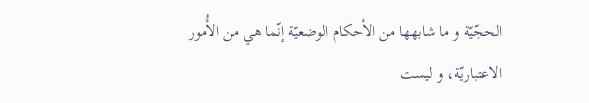الحجّيّة و ما شابهها من الأحكام الوضعيّة إنّما هي من الأُمور الاعتباريّة، و ليست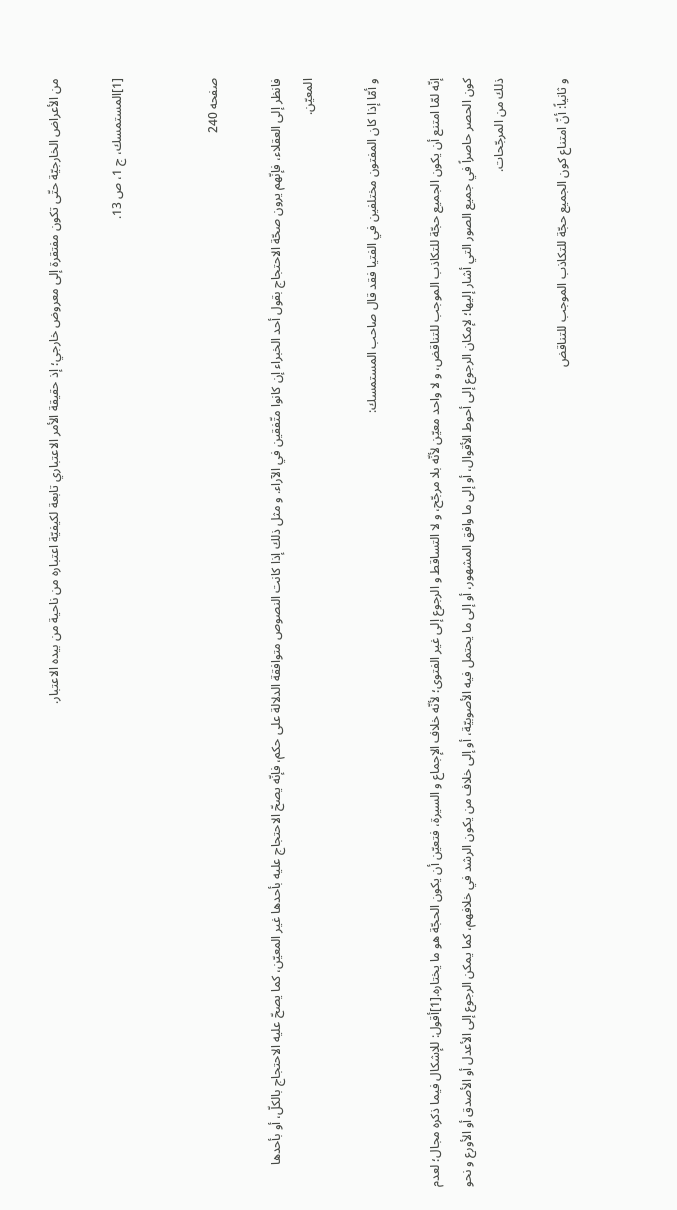من الأعراض الخارجيّة حتّى تكون مفتقرة إلى معروض خارجي؛ إذ حقيقة الأمر الاعتباري تابعة لكيفيّة اعتباره من ناحية من بيده الاعتبار.

[1]المستمسك، ج 1، ص 13.


صفحه 240

فانظر إلى العقلاء، فإنّهم يرون صحّة الاحتجاج بقول أحد الخبراء إن كانوا متّفقين في الآراء. و مثل ذلك إذا كانت النصوص متوافقة الدلالة على حكم، فإنّه يصحّ الاحتجاج عليه بأحدها غير المعيّن، كما يصحّ عليه الاحتجاج بالكلّ، أو بأحدها المعيّن.

و أمّا إذا كان المفتون مختلفين في الفتيا فقد قال صاحب المستمسك:

إنّه لمّا امتنع أن يكون الجميع حجّة للتكاذب الموجب للتناقض، و لا واحد معيّن لأنّه بلا مرجّح، و لا التساقط و الرجوع إلى غير الفتوى؛ لأنّه خلاف الإجماع و السيرة، فتعيّن أن يكون الحجّة هو ما يختاره.[1]أقول: للإشكال فيما ذكره مجال؛ لعدم كون الحصر حاصراً في جميع الصور التي أشار إليها؛ لإمكان الرجوع إلى أحوط الأقوال، أو إلى ما وافق المشهور، أو إلى ما يحتمل فيه الأصوبيّة، أو إلى خلاف من يكون الرشد في خلافهم، كما يمكن الرجوع إلى الأعدل أو الأصدق أو الأورع و نحو ذلك من المرجّحات.

و ثانياً: أنّ امتناع كون الجميع حجّة للتكاذب الموجب للتناقض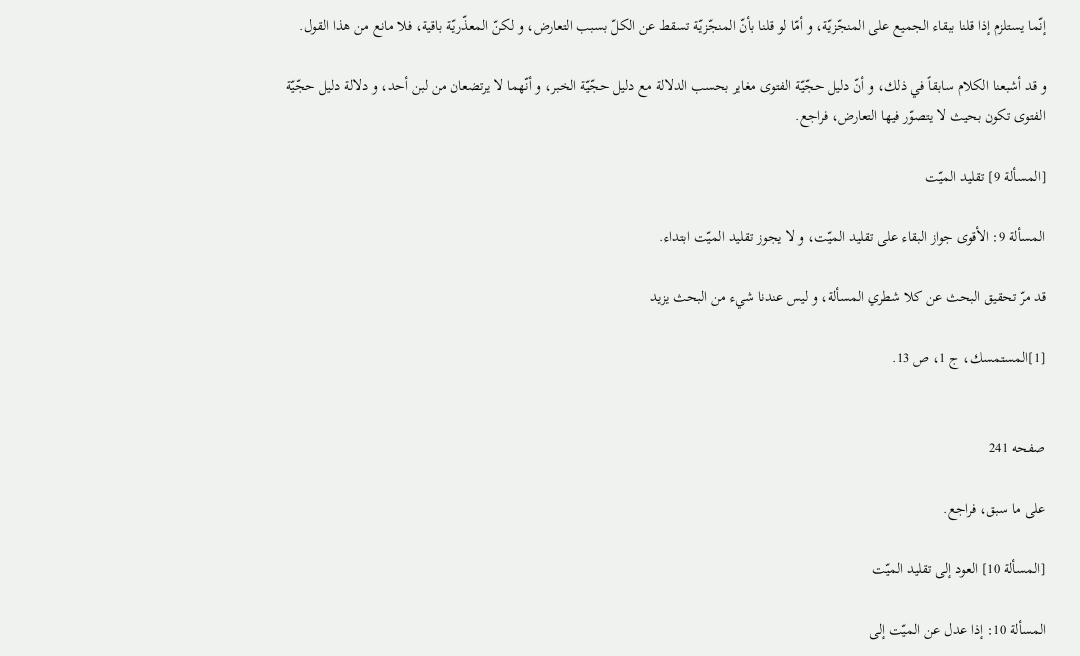إنّما يستلزم إذا قلنا ببقاء الجميع على المنجّزيّة، و أمّا لو قلنا بأنّ المنجّزيّة تسقط عن الكلّ بسبب التعارض، و لكنّ المعذّريّة باقية، فلا مانع من هذا القول.

و قد أشبعنا الكلام سابقاً في ذلك، و أنّ دليل حجّيّة الفتوى مغاير بحسب الدلالة مع دليل حجّيّة الخبر، و أنّهما لا يرتضعان من لبن أحد، و دلالة دليل حجّيّة الفتوى تكون بحيث لا يتصوّر فيها التعارض، فراجع.

[المسألة 9] تقليد الميّت‌

المسألة 9: الأقوى جواز البقاء على تقليد الميّت، و لا يجوز تقليد الميّت ابتداء.

قد مرّ تحقيق البحث عن كلا شطري المسألة، و ليس عندنا شي‌ء من البحث يزيد

[1]المستمسك، ج 1، ص 13.


صفحه 241

على ما سبق، فراجع.

[المسألة 10] العود إلى تقليد الميّت‌

المسألة 10: إذا عدل عن الميّت إلى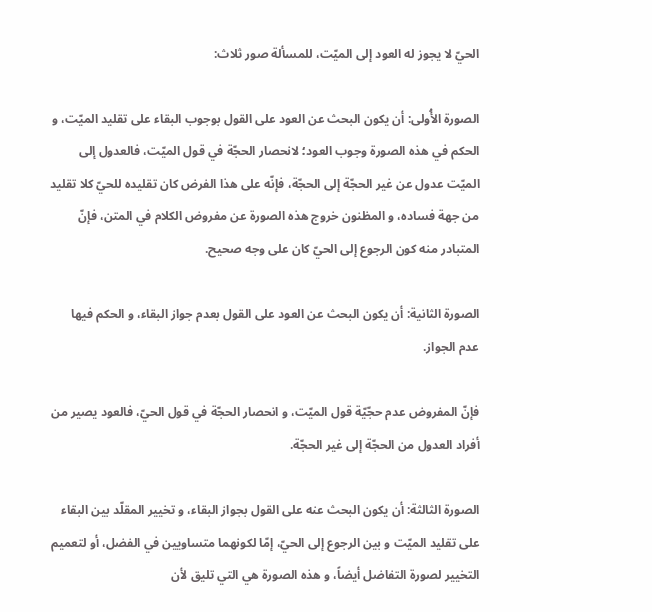الحيّ لا يجوز له العود إلى الميّت، للمسألة صور ثلاث:

الصورة الأُولى: أن يكون البحث عن العود على القول بوجوب البقاء على تقليد الميّت، و الحكم في هذه الصورة وجوب العود؛ لانحصار الحجّة في قول الميّت، فالعدول إلى الميّت عدول عن غير الحجّة إلى الحجّة، فإنّه على هذا الفرض كان تقليده للحيّ كلا تقليد من جهة فساده، و المظنون خروج هذه الصورة عن مفروض الكلام في المتن، فإنّ المتبادر منه كون الرجوع إلى الحيّ كان على وجه صحيح.

الصورة الثانية: أن يكون البحث عن العود على القول بعدم جواز البقاء، و الحكم فيها عدم الجواز.

فإنّ المفروض عدم حجّيّة قول الميّت، و انحصار الحجّة في قول الحيّ، فالعود يصير من أفراد العدول من الحجّة إلى غير الحجّة.

الصورة الثالثة: أن يكون البحث عنه على القول بجواز البقاء، و تخيير المقلّد بين البقاء على تقليد الميّت و بين الرجوع إلى الحيّ، إمّا لكونهما متساويين في الفضل، أو لتعميم التخيير لصورة التفاضل أيضاً، و هذه الصورة هي التي تليق لأن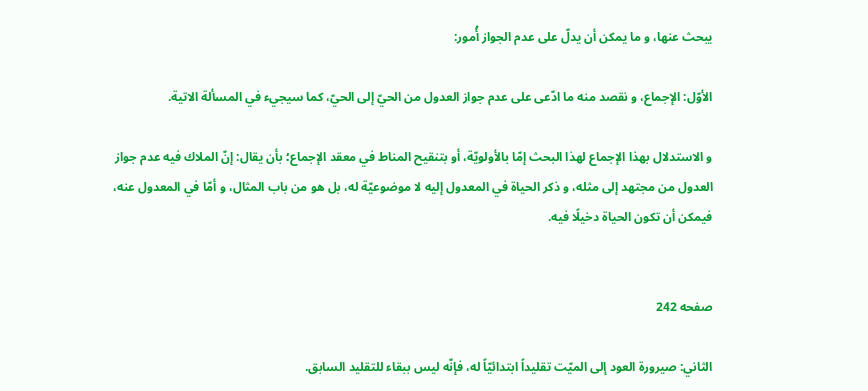يبحث عنها، و ما يمكن أن يدلّ على عدم الجواز أُمور:

الأوّل: الإجماع، و نقصد منه ما ادّعى على عدم جواز العدول من الحيّ إلى الحيّ، كما سيجي‌ء في المسألة الاتية.

و الاستدلال بهذا الإجماع لهذا البحث إمّا بالأولويّة، أو بتنقيح المناط في معقد الإجماع؛ بأن يقال: إنّ الملاك فيه عدم جواز العدول من مجتهد إلى مثله، و ذكر الحياة في المعدول إليه لا موضوعيّة له، بل هو من باب المثال، و أمّا في المعدول عنه، فيمكن أن تكون الحياة دخيلًا فيه.


صفحه 242

الثاني: صيرورة العود إلى الميّت تقليداً ابتدائيّاً له، فإنّه ليس ببقاء للتقليد السابق.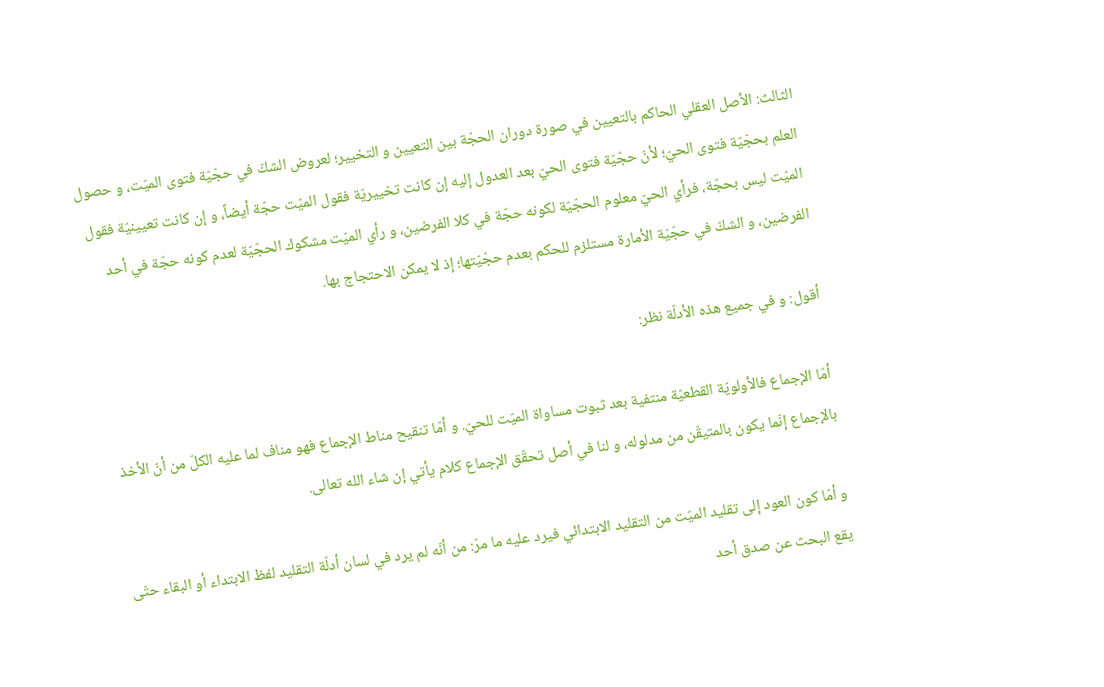الثالث: الأصل العقلي الحاكم بالتعيين في صورة دوران الحجّة بين التعيين و التخيير؛ لعروض الشكّ في حجّيّة فتوى الميّت، و حصول العلم بحجّيّة فتوى الحيّ؛ لأنّ حجّيّة فتوى الحيّ بعد العدول إليه إن كانت تخييريّة فقول الميّت حجّة أيضاً، و إن كانت تعيينيّة فقول الميّت ليس بحجّة، فرأي الحيّ معلوم الحجّيّة لكونه حجّة في كلا الفرضين، و رأي الميّت مشكوك الحجّيّة لعدم كونه حجّة في أحد الفرضين، و الشكّ في حجّيّة الأمارة مستلزم للحكم بعدم حجّيّتها؛ إذ لا يمكن الاحتجاج بها.

أقول: و في جميع هذه الأدلّة نظر:

أمّا الإجماع فالأولويّة القطعيّة منتفية بعد ثبوت مساواة الميّت للحيّ. و أمّا تنقيح مناط الإجماع فهو مناف لما عليه الكلّ من أنّ الأخذ بالإجماع إنّما يكون بالمتيقّن من مدلوله، و لنا في أصل تحقّق الإجماع كلام يأتي إن شاء الله تعالى.

و أمّا كون العود إلى تقليد الميّت من التقليد الابتدائي فيرد عليه ما مرّ: من أنّه لم يرد في لسان أدلّة التقليد لفظ الابتداء أو البقاء حتّى يقع البحث عن صدق أحد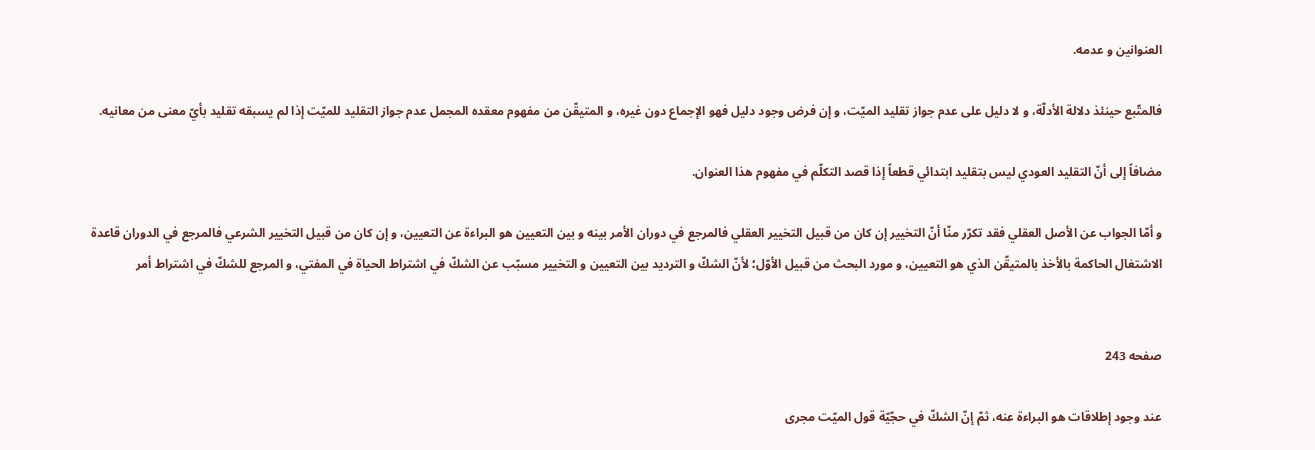العنوانين و عدمه.

فالمتّبع حينئذ دلالة الأدلّة، و لا دليل على عدم جواز تقليد الميّت، و إن فرض وجود دليل فهو الإجماع دون غيره، و المتيقّن من مفهوم معقده المجمل عدم جواز التقليد للميّت إذا لم يسبقه تقليد بأيّ معنى من معانيه.

مضافاً إلى أنّ التقليد العودي ليس بتقليد ابتدائي قطعاً إذا قصد التكلّم في مفهوم هذا العنوان.

و أمّا الجواب عن الأصل العقلي فقد تكرّر منّا أنّ التخيير إن كان من قبيل التخيير العقلي فالمرجع في دوران الأمر بينه و بين التعيين هو البراءة عن التعيين، و إن كان من قبيل التخيير الشرعي فالمرجع في الدوران قاعدة الاشتغال الحاكمة بالأخذ بالمتيقّن الذي هو التعيين، و مورد البحث من قبيل الأوّل؛ لأنّ الشكّ و الترديد بين التعيين و التخيير مسبّب عن الشكّ في اشتراط الحياة في المفتي، و المرجع للشكّ في اشتراط أمر


صفحه 243

عند وجود إطلاقات هو البراءة عنه، ثمّ إنّ الشكّ في حجّيّة قول الميّت مجرى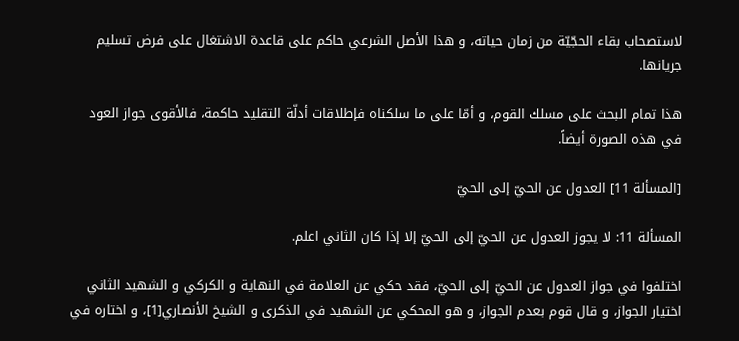لاستصحاب بقاء الحجّيّة من زمان حياته، و هذا الأصل الشرعي حاكم على قاعدة الاشتغال على فرض تسليم جريانها.

هذا تمام البحث على مسلك القوم، و أمّا على ما سلكناه فإطلاقات أدلّة التقليد حاكمة، فالأقوى جواز العود في هذه الصورة أيضاً.

[المسألة 11] العدول عن الحيّ إلى الحيّ‌

المسألة 11: لا يجوز العدول عن الحيّ إلى الحيّ إلا إذا كان الثاني اعلم.

اختلفوا في جواز العدول عن الحيّ إلى الحيّ، فقد حكي عن العلامة في النهاية و الكركي و الشهيد الثاني اختيار الجواز، و قال قوم بعدم الجواز، و هو المحكي عن الشهيد في الذكرى و الشيخ الأنصاري‌[1]، و اختاره في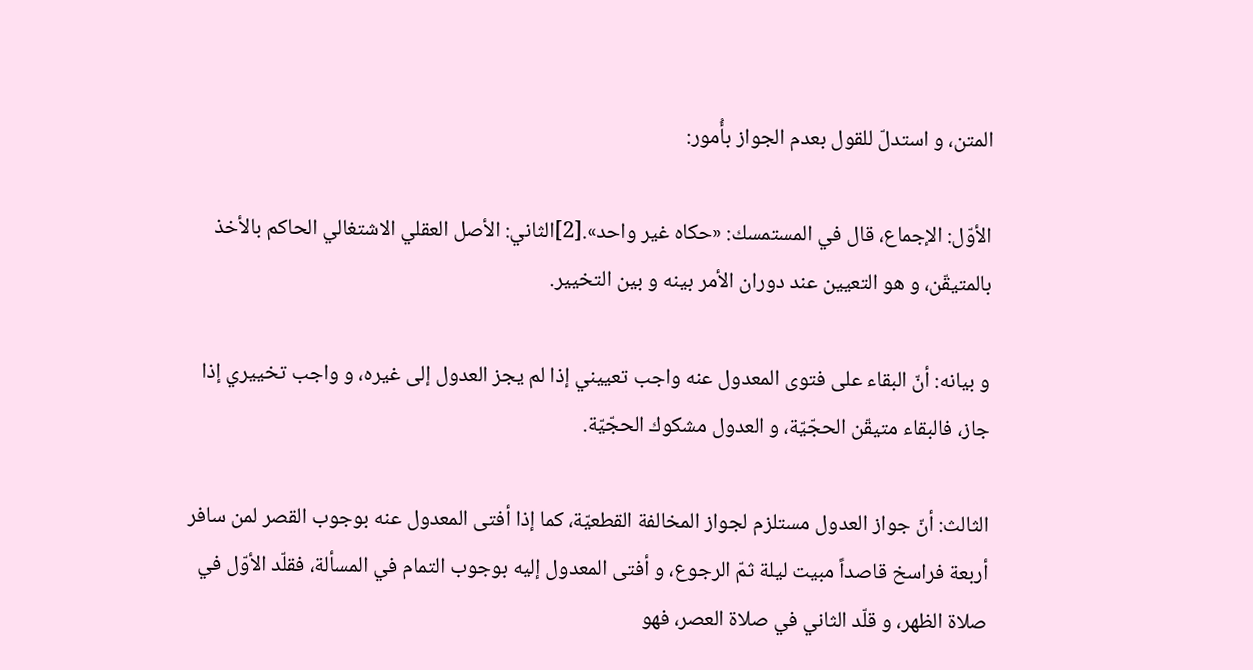المتن، و استدلّ للقول بعدم الجواز بأُمور:

الأوّل: الإجماع، قال في المستمسك: «حكاه غير واحد».[2]الثاني: الأصل العقلي الاشتغالي الحاكم بالأخذ بالمتيقّن، و هو التعيين عند دوران الأمر بينه و بين التخيير.

و بيانه: أنّ البقاء على فتوى المعدول عنه واجب تعييني إذا لم يجز العدول إلى غيره، و واجب تخييري إذا جاز، فالبقاء متيقّن الحجّيّة، و العدول مشكوك الحجّيّة.

الثالث: أنّ جواز العدول مستلزم لجواز المخالفة القطعيّة، كما إذا أفتى المعدول عنه بوجوب القصر لمن سافر أربعة فراسخ قاصداً مبيت ليلة ثمّ الرجوع، و أفتى المعدول إليه بوجوب التمام في المسألة، فقلّد الأوّل في صلاة الظهر، و قلّد الثاني في صلاة العصر، فهو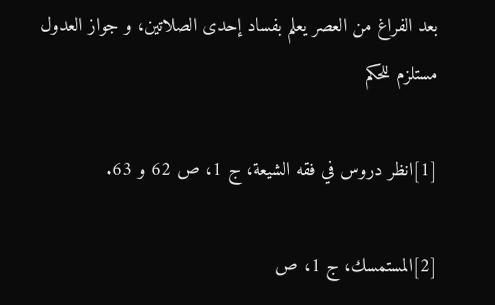بعد الفراغ من العصر يعلم بفساد إحدى الصلاتين، و جواز العدول مستلزم للحكم‌

[1]انظر دروس في فقه الشيعة، ج 1، ص 62 و 63.

[2]المستمسك، ج 1، ص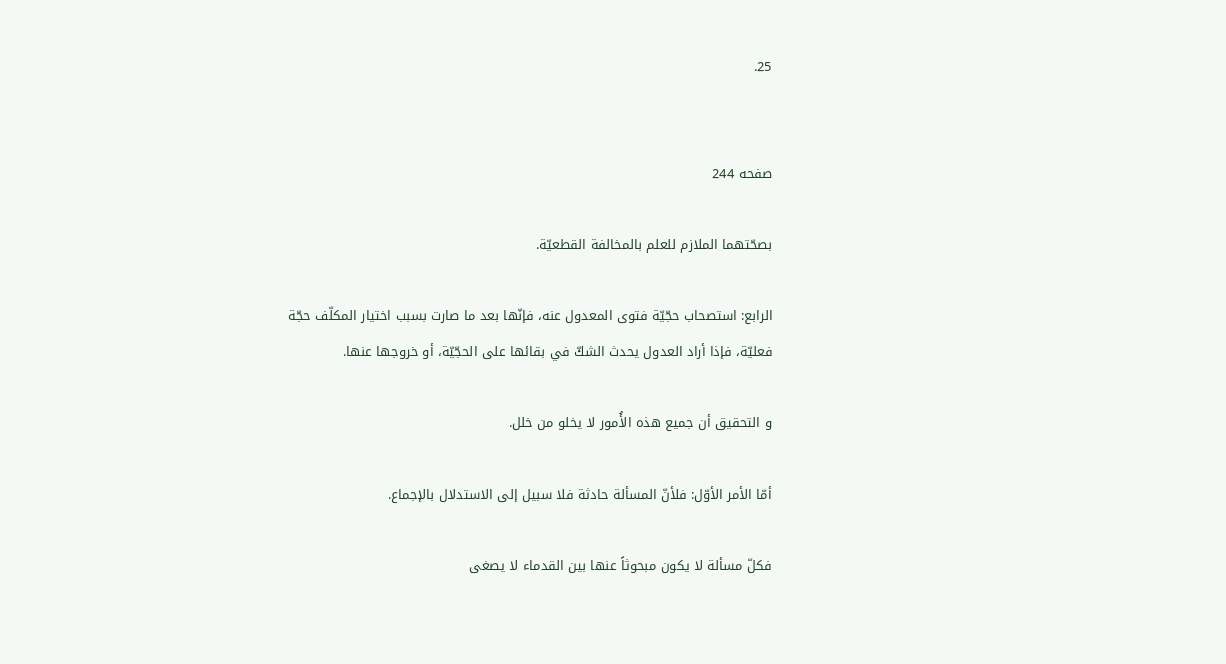25.


صفحه 244

بصحّتهما الملازم للعلم بالمخالفة القطعيّة.

الرابع: استصحاب حجّيّة فتوى المعدول عنه، فإنّها بعد ما صارت بسبب اختيار المكلّف حجّة فعليّة، فإذا أراد العدول يحدث الشكّ في بقائها على الحجّيّة، أو خروجها عنها.

و التحقيق أن جميع هذه الأُمور لا يخلو من خلل.

أمّا الأمر الأوّل: فلأنّ المسألة حادثة فلا سبيل إلى الاستدلال بالإجماع.

فكلّ مسألة لا يكون مبحوثاً عنها بين القدماء لا يصغى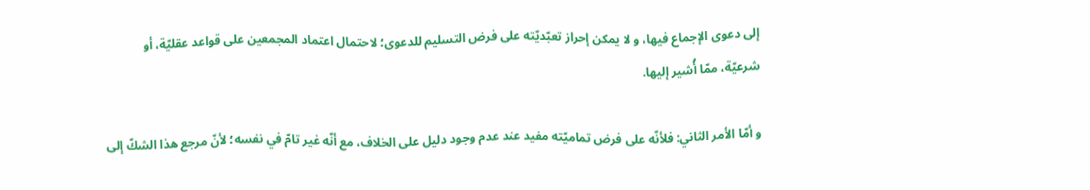إلى دعوى الإجماع فيها، و لا يمكن إحراز تعبّديّته على فرض التسليم للدعوى؛ لاحتمال اعتماد المجمعين على قواعد عقليّة، أو شرعيّة، ممّا أُشير إليها.

و أمّا الأمر الثاني: فلأنّه على فرض تماميّته مفيد عند عدم وجود دليل على الخلاف، مع أنّه غير تامّ في نفسه؛ لأنّ مرجع هذا الشكّ إلى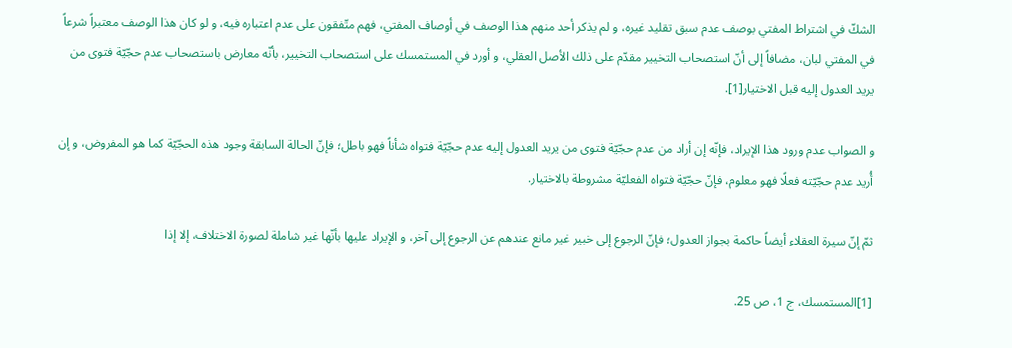الشكّ في اشتراط المفتي بوصف عدم سبق تقليد غيره، و لم يذكر أحد منهم هذا الوصف في أوصاف المفتي، فهم متّفقون على عدم اعتباره فيه، و لو كان هذا الوصف معتبراً شرعاً في المفتي لبان، مضافاً إلى أنّ استصحاب التخيير مقدّم على ذلك الأصل العقلي، و أورد في المستمسك على استصحاب التخيير، بأنّه معارض باستصحاب عدم حجّيّة فتوى من يريد العدول إليه قبل الاختيار[1].

و الصواب عدم ورود هذا الإيراد، فإنّه إن أراد من عدم حجّيّة فتوى من يريد العدول إليه عدم حجّيّة فتواه شأناً فهو باطل؛ فإنّ الحالة السابقة وجود هذه الحجّيّة كما هو المفروض، و إن أُريد عدم حجّيّته فعلًا فهو معلوم، فإنّ حجّيّة فتواه الفعليّة مشروطة بالاختيار.

ثمّ إنّ سيرة العقلاء أيضاً حاكمة بجواز العدول؛ فإنّ الرجوع إلى خبير غير مانع عندهم عن الرجوع إلى آخر، و الإيراد عليها بأنّها غير شاملة لصورة الاختلاف، إلا إذا

[1]المستمسك، ج 1، ص 25.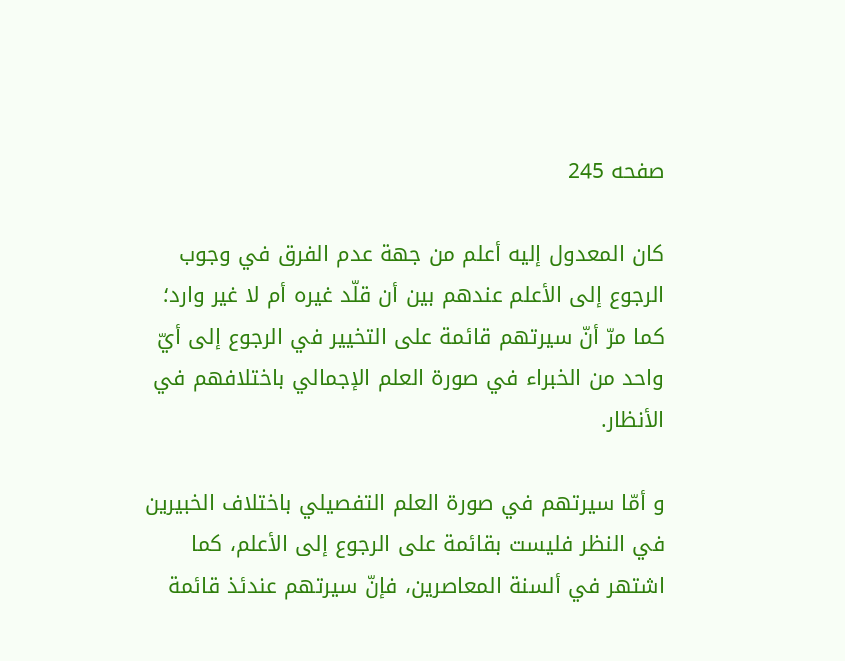صفحه 245

كان المعدول إليه أعلم من جهة عدم الفرق في وجوب الرجوع إلى الأعلم عندهم بين أن قلّد غيره أم لا غير وارد؛ كما مرّ أنّ سيرتهم قائمة على التخيير في الرجوع إلى أيّ واحد من الخبراء في صورة العلم الإجمالي باختلافهم في الأنظار.

و أمّا سيرتهم في صورة العلم التفصيلي باختلاف الخبيرين في النظر فليست بقائمة على الرجوع إلى الأعلم، كما اشتهر في ألسنة المعاصرين، فإنّ سيرتهم عندئذ قائمة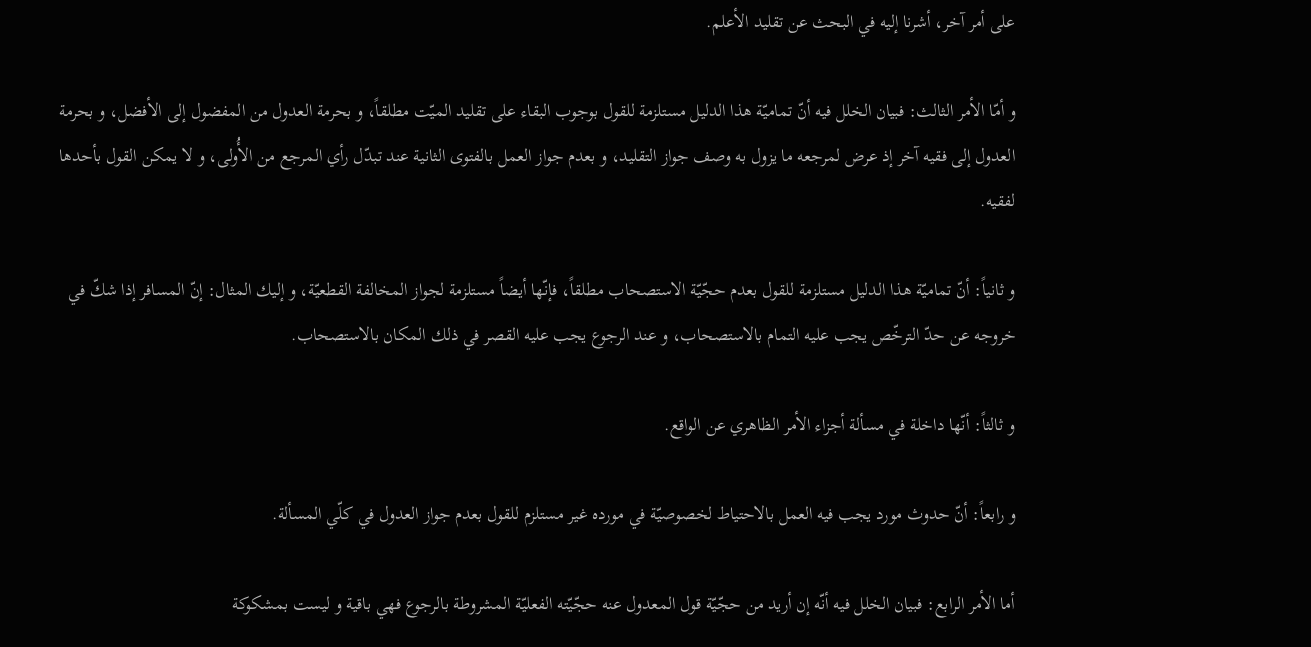على أمر آخر، أشرنا إليه في البحث عن تقليد الأعلم.

و أمّا الأمر الثالث: فبيان الخلل فيه أنّ تماميّة هذا الدليل مستلزمة للقول بوجوب البقاء على تقليد الميّت مطلقاً، و بحرمة العدول من المفضول إلى الأفضل، و بحرمة العدول إلى فقيه آخر إذ عرض لمرجعه ما يزول به وصف جواز التقليد، و بعدم جواز العمل بالفتوى الثانية عند تبدّل رأي المرجع من الأُولى، و لا يمكن القول بأحدها لفقيه.

و ثانياً: أنّ تماميّة هذا الدليل مستلزمة للقول بعدم حجّيّة الاستصحاب مطلقاً، فإنّها أيضاً مستلزمة لجواز المخالفة القطعيّة، و إليك المثال: إنّ المسافر إذا شكّ في خروجه عن حدّ الترخّص يجب عليه التمام بالاستصحاب، و عند الرجوع يجب عليه القصر في ذلك المكان بالاستصحاب.

و ثالثاً: أنّها داخلة في مسألة أجزاء الأمر الظاهري عن الواقع.

و رابعاً: أنّ حدوث مورد يجب فيه العمل بالاحتياط لخصوصيّة في مورده غير مستلزم للقول بعدم جواز العدول في كلّي المسألة.

أما الأمر الرابع: فبيان الخلل فيه أنّه إن أريد من حجّيّة قول المعدول عنه حجّيّته الفعليّة المشروطة بالرجوع فهي باقية و ليست بمشكوكة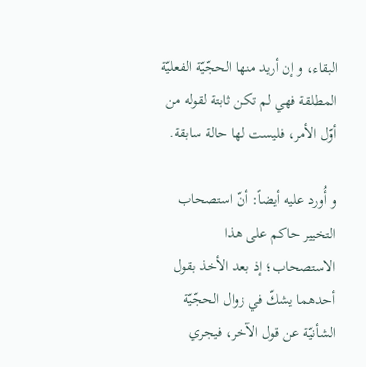البقاء، و إن أريد منها الحجّيّة الفعليّة المطلقة فهي لم تكن ثابتة لقوله من أوّل الأمر، فليست لها حالة سابقة.

و أُورد عليه أيضاً: أنّ استصحاب التخيير حاكم على هذا الاستصحاب؛ إذ بعد الأخذ بقول أحدهما يشكّ في زوال الحجّيّة الشأنيّة عن قول الآخر، فيجري‌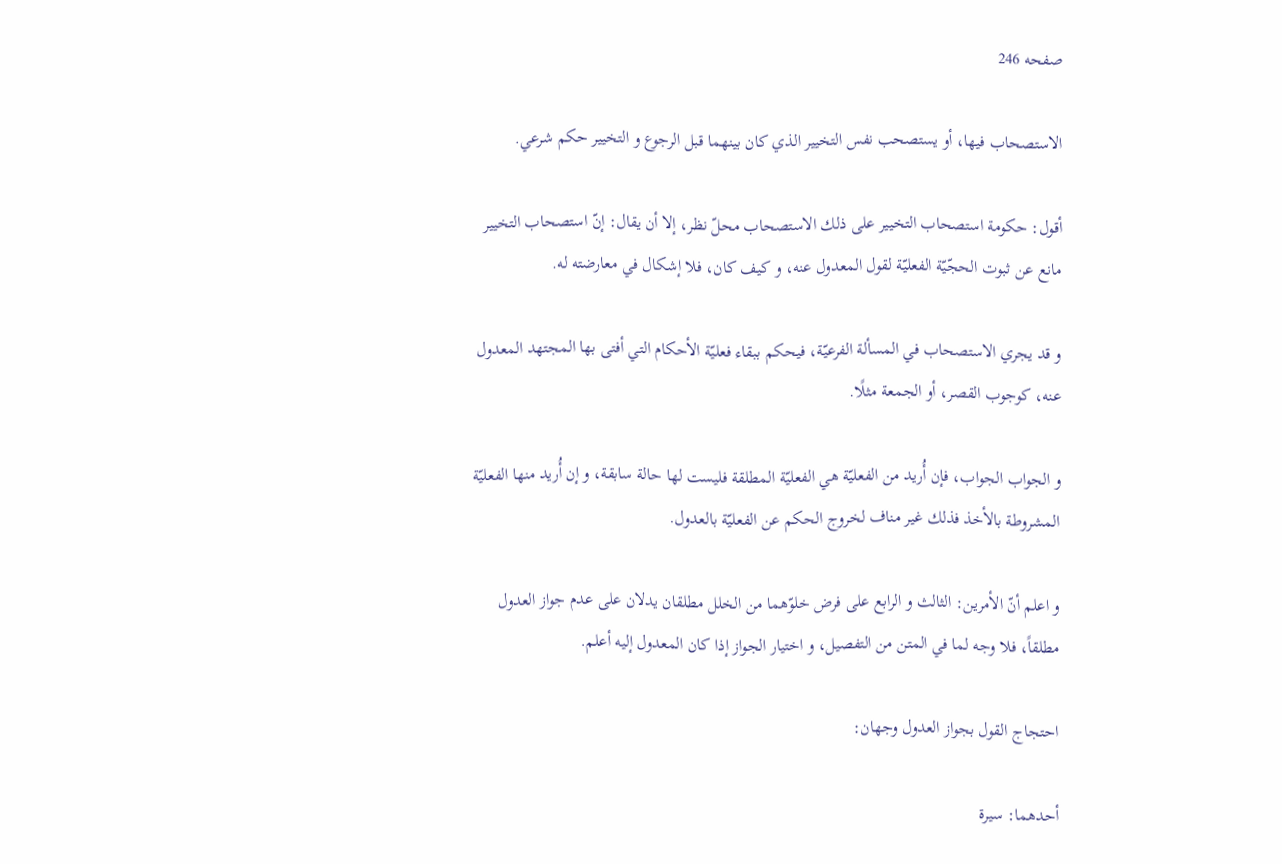صفحه 246

الاستصحاب فيها، أو يستصحب نفس التخيير الذي كان بينهما قبل الرجوع و التخيير حكم شرعي.

أقول: حكومة استصحاب التخيير على ذلك الاستصحاب محلّ نظر، إلا أن يقال: إنّ استصحاب التخيير مانع عن ثبوت الحجّيّة الفعليّة لقول المعدول عنه، و كيف كان، فلا إشكال في معارضته له.

و قد يجري الاستصحاب في المسألة الفرعيّة، فيحكم ببقاء فعليّة الأحكام التي أفتى بها المجتهد المعدول عنه، كوجوب القصر، أو الجمعة مثلًا.

و الجواب الجواب، فإن أُريد من الفعليّة هي الفعليّة المطلقة فليست لها حالة سابقة، و إن أُريد منها الفعليّة المشروطة بالأخذ فذلك غير مناف لخروج الحكم عن الفعليّة بالعدول.

و اعلم أنّ الأمرين: الثالث و الرابع على فرض خلوّهما من الخلل مطلقان يدلان على عدم جواز العدول مطلقاً، فلا وجه لما في المتن من التفصيل، و اختيار الجواز إذا كان المعدول إليه أعلم.

احتجاج القول بجواز العدول وجهان:

أحدهما: سيرة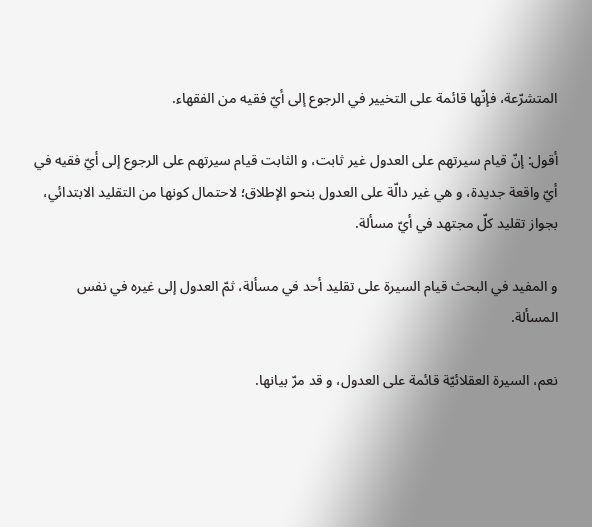المتشرّعة، فإنّها قائمة على التخيير في الرجوع إلى أيّ فقيه من الفقهاء.

أقول: إنّ قيام سيرتهم على العدول غير ثابت، و الثابت قيام سيرتهم على الرجوع إلى أيّ فقيه في أيّ واقعة جديدة، و هي غير دالّة على العدول بنحو الإطلاق؛ لاحتمال كونها من التقليد الابتدائي، بجواز تقليد كلّ مجتهد في أيّ مسألة.

و المفيد في البحث قيام السيرة على تقليد أحد في مسألة، ثمّ العدول إلى غيره في نفس المسألة.

نعم، السيرة العقلائيّة قائمة على العدول، و قد مرّ بيانها.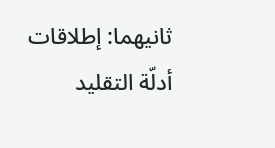ثانيهما: إطلاقات أدلّة التقليد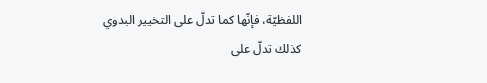اللفظيّة، فإنّها كما تدلّ على التخيير البدوي كذلك تدلّ على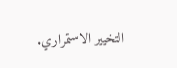التخيير الاستمراري.